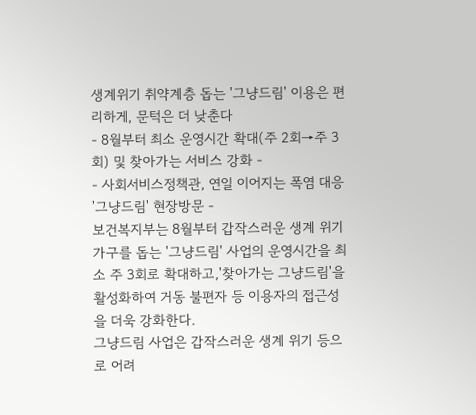생계위기 취약계층 돕는 '그냥드림' 이용은 편리하게, 문턱은 더 낮춘다
- 8월부터 최소 운영시간 확대(주 2회→주 3회) 및 찾아가는 서비스 강화 -
- 사회서비스정책관, 연일 이어지는 폭염 대응 '그냥드림' 현장방문 -
보건복지부는 8월부터 갑작스러운 생계 위기가구를 돕는 '그냥드림' 사업의 운영시간을 최소 주 3회로 확대하고,'찾아가는 그냥드림'을 활성화하여 거동 불편자 등 이용자의 접근성을 더욱 강화한다.
그냥드림 사업은 갑작스러운 생계 위기 등으로 어려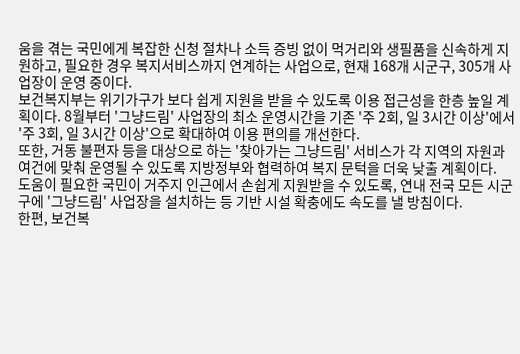움을 겪는 국민에게 복잡한 신청 절차나 소득 증빙 없이 먹거리와 생필품을 신속하게 지원하고, 필요한 경우 복지서비스까지 연계하는 사업으로, 현재 168개 시군구, 305개 사업장이 운영 중이다.
보건복지부는 위기가구가 보다 쉽게 지원을 받을 수 있도록 이용 접근성을 한층 높일 계획이다. 8월부터 '그냥드림' 사업장의 최소 운영시간을 기존 '주 2회, 일 3시간 이상'에서 '주 3회, 일 3시간 이상'으로 확대하여 이용 편의를 개선한다.
또한, 거동 불편자 등을 대상으로 하는 '찾아가는 그냥드림' 서비스가 각 지역의 자원과 여건에 맞춰 운영될 수 있도록 지방정부와 협력하여 복지 문턱을 더욱 낮출 계획이다.
도움이 필요한 국민이 거주지 인근에서 손쉽게 지원받을 수 있도록, 연내 전국 모든 시군구에 '그냥드림' 사업장을 설치하는 등 기반 시설 확충에도 속도를 낼 방침이다.
한편, 보건복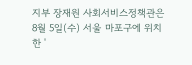지부 장재원 사회서비스정책관은 8월 5일(수) 서울 마포구에 위치한 '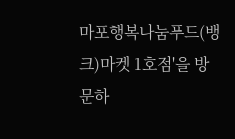마포행복나눔푸드(뱅크)마켓 1호점'을 방문하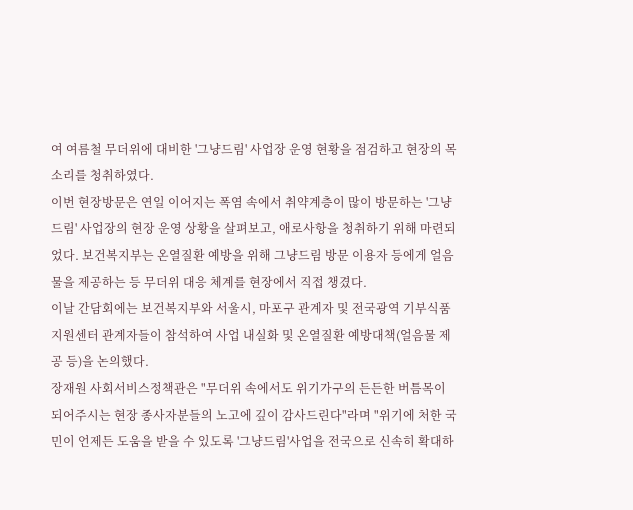여 여름철 무더위에 대비한 '그냥드림' 사업장 운영 현황을 점검하고 현장의 목소리를 청취하였다.
이번 현장방문은 연일 이어지는 폭염 속에서 취약계층이 많이 방문하는 '그냥드림' 사업장의 현장 운영 상황을 살펴보고, 애로사항을 청취하기 위해 마련되었다. 보건복지부는 온열질환 예방을 위해 그냥드림 방문 이용자 등에게 얼음물을 제공하는 등 무더위 대응 체계를 현장에서 직접 챙겼다.
이날 간담회에는 보건복지부와 서울시, 마포구 관계자 및 전국광역 기부식품 지원센터 관계자들이 참석하여 사업 내실화 및 온열질환 예방대책(얼음물 제공 등)을 논의했다.
장재원 사회서비스정책관은 "무더위 속에서도 위기가구의 든든한 버틈목이 되어주시는 현장 종사자분들의 노고에 깊이 감사드린다"라며 "위기에 처한 국민이 언제든 도움을 받을 수 있도록 '그냥드림'사업을 전국으로 신속히 확대하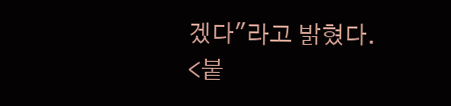겠다"라고 밝혔다.
<붙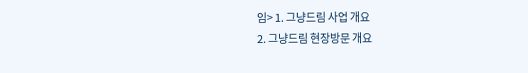임> 1. 그냥드림 사업 개요
2. 그냥드림 현장방문 개요